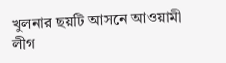খুলনার ছয়টি আসনে আওয়ামী লীগ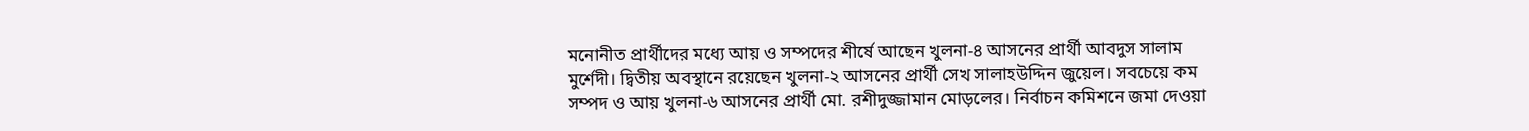মনোনীত প্রার্থীদের মধ্যে আয় ও সম্পদের শীর্ষে আছেন খুলনা-৪ আসনের প্রার্থী আবদুস সালাম মুর্শেদী। দ্বিতীয় অবস্থানে রয়েছেন খুলনা-২ আসনের প্রার্থী সেখ সালাহউদ্দিন জুয়েল। সবচেয়ে কম সম্পদ ও আয় খুলনা-৬ আসনের প্রার্থী মো. রশীদুজ্জামান মোড়লের। নির্বাচন কমিশনে জমা দেওয়া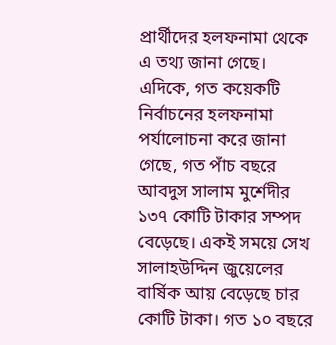প্রার্থীদের হলফনামা থেকে এ তথ্য জানা গেছে।
এদিকে, গত কয়েকটি নির্বাচনের হলফনামা পর্যালোচনা করে জানা গেছে, গত পাঁচ বছরে আবদুস সালাম মুর্শেদীর ১৩৭ কোটি টাকার সম্পদ বেড়েছে। একই সময়ে সেখ সালাহউদ্দিন জুয়েলের বার্ষিক আয় বেড়েছে চার কোটি টাকা। গত ১০ বছরে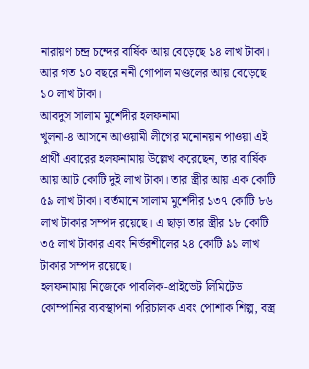নারায়ণ চন্দ্র চন্দের বার্ষিক আয় বেড়েছে ১৪ লাখ টাকা। আর গত ১০ বছরে ননী গোপাল মণ্ডলের আয় বেড়েছে ১০ লাখ টাকা।
আবদুস সালাম মুর্শেদীর হলফনামা
খুলনা-৪ আসনে আওয়ামী লীগের মনোনয়ন পাওয়া এই প্রার্থী এবারের হলফনামায় উল্লেখ করেছেন, তার বার্ষিক আয় আট কোটি দুই লাখ টাকা। তার স্ত্রীর আয় এক কোটি ৫৯ লাখ টাকা। বর্তমানে সালাম মুর্শেদীর ১৩৭ কোটি ৮৬ লাখ টাকার সম্পদ রয়েছে। এ ছাড়া তার স্ত্রীর ১৮ কোটি ৩৫ লাখ টাকার এবং নির্ভরশীলের ২৪ কোটি ৯১ লাখ টাকার সম্পদ রয়েছে।
হলফনামায় নিজেকে পাবলিক-প্রাইভেট লিমিটেড কোম্পানির ব্যবস্থাপনা পরিচালক এবং পোশাক শিল্প, বস্ত্র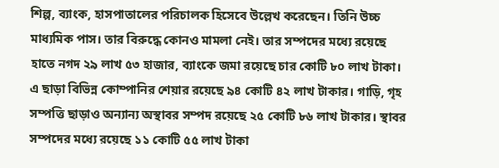শিল্প, ব্যাংক, হাসপাতালের পরিচালক হিসেবে উল্লেখ করেছেন। তিনি উচ্চ মাধ্যমিক পাস। তার বিরুদ্ধে কোনও মামলা নেই। তার সম্পদের মধ্যে রয়েছে হাতে নগদ ২৯ লাখ ৫৩ হাজার, ব্যাংকে জমা রয়েছে চার কোটি ৮০ লাখ টাকা। এ ছাড়া বিভিন্ন কোম্পানির শেয়ার রয়েছে ৯৪ কোটি ৪২ লাখ টাকার। গাড়ি, গৃহ সম্পত্তি ছাড়াও অন্যান্য অস্থাবর সম্পদ রয়েছে ২৫ কোটি ৮৬ লাখ টাকার। স্থাবর সম্পদের মধ্যে রয়েছে ১১ কোটি ৫৫ লাখ টাকা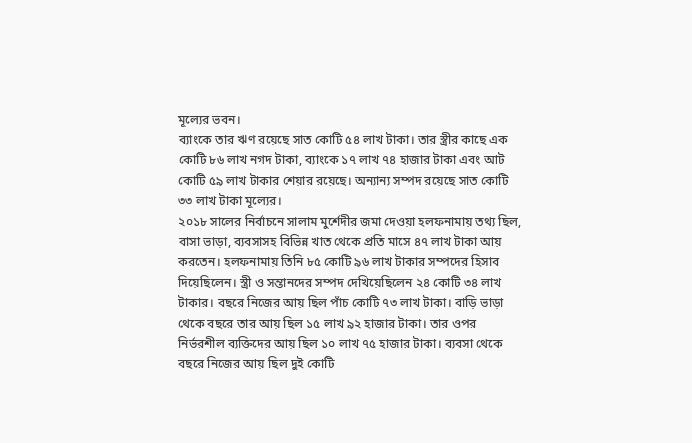মূল্যের ভবন।
ব্যাংকে তার ঋণ রয়েছে সাত কোটি ৫৪ লাখ টাকা। তার স্ত্রীর কাছে এক কোটি ৮৬ লাখ নগদ টাকা, ব্যাংকে ১৭ লাখ ৭৪ হাজার টাকা এবং আট কোটি ৫৯ লাখ টাকার শেয়ার রয়েছে। অন্যান্য সম্পদ রয়েছে সাত কোটি ৩৩ লাখ টাকা মূল্যের।
২০১৮ সালের নির্বাচনে সালাম মুর্শেদীর জমা দেওয়া হলফনামায় তথ্য ছিল, বাসা ভাড়া, ব্যবসাসহ বিভিন্ন খাত থেকে প্রতি মাসে ৪৭ লাখ টাকা আয় করতেন। হলফনামায় তিনি ৮৫ কোটি ৯৬ লাখ টাকার সম্পদের হিসাব দিয়েছিলেন। স্ত্রী ও সন্তানদের সম্পদ দেখিয়েছিলেন ২৪ কোটি ৩৪ লাখ টাকার। বছরে নিজের আয় ছিল পাঁচ কোটি ৭৩ লাখ টাকা। বাড়ি ভাড়া থেকে বছরে তার আয় ছিল ১৫ লাখ ৯২ হাজার টাকা। তার ওপর নির্ভরশীল ব্যক্তিদের আয় ছিল ১০ লাখ ৭৫ হাজার টাকা। ব্যবসা থেকে বছরে নিজের আয় ছিল দুই কোটি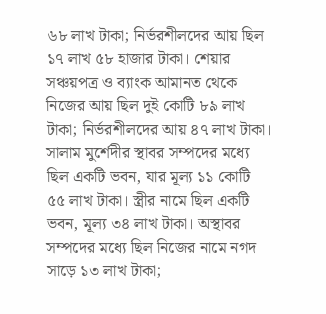৬৮ লাখ টাকা; নির্ভরশীলদের আয় ছিল ১৭ লাখ ৫৮ হাজার টাকা। শেয়ার সঞ্চয়পত্র ও ব্যাংক আমানত থেকে নিজের আয় ছিল দুই কোটি ৮৯ লাখ টাকা; নির্ভরশীলদের আয় ৪৭ লাখ টাকা।
সালাম মুর্শেদীর স্থাবর সম্পদের মধ্যে ছিল একটি ভবন, যার মূল্য ১১ কোটি ৫৫ লাখ টাকা। স্ত্রীর নামে ছিল একটি ভবন, মূল্য ৩৪ লাখ টাকা। অস্থাবর সম্পদের মধ্যে ছিল নিজের নামে নগদ সাড়ে ১৩ লাখ টাকা;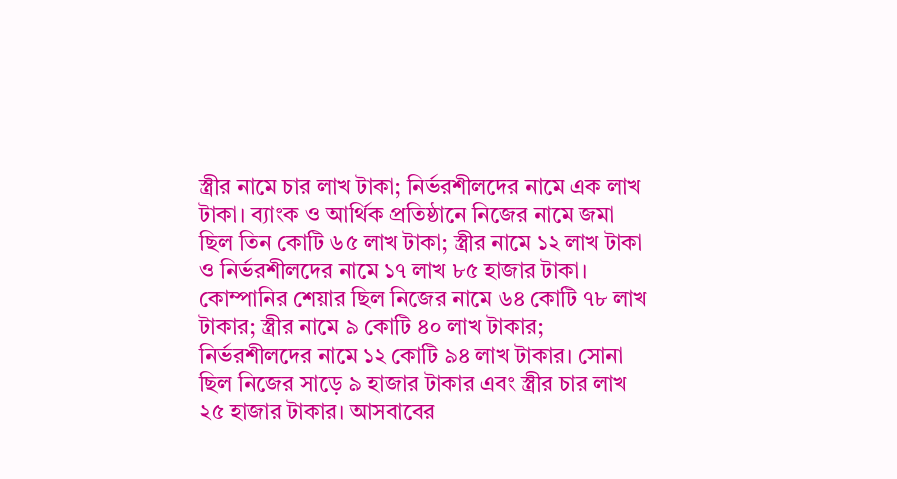স্ত্রীর নামে চার লাখ টাকা; নির্ভরশীলদের নামে এক লাখ টাকা। ব্যাংক ও আর্থিক প্রতিষ্ঠানে নিজের নামে জমা ছিল তিন কোটি ৬৫ লাখ টাকা; স্ত্রীর নামে ১২ লাখ টাকা ও নির্ভরশীলদের নামে ১৭ লাখ ৮৫ হাজার টাকা। কোম্পানির শেয়ার ছিল নিজের নামে ৬৪ কোটি ৭৮ লাখ টাকার; স্ত্রীর নামে ৯ কোটি ৪০ লাখ টাকার; নির্ভরশীলদের নামে ১২ কোটি ৯৪ লাখ টাকার। সোনা ছিল নিজের সাড়ে ৯ হাজার টাকার এবং স্ত্রীর চার লাখ ২৫ হাজার টাকার। আসবাবের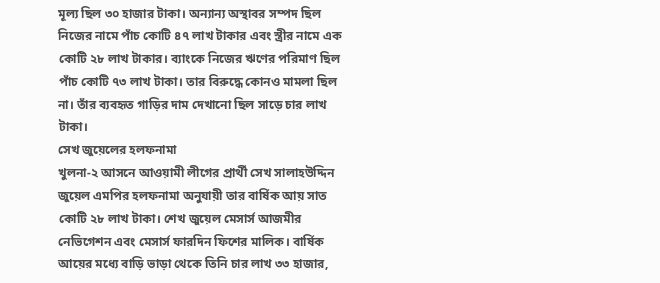মূল্য ছিল ৩০ হাজার টাকা। অন্যান্য অস্থাবর সম্পদ ছিল নিজের নামে পাঁচ কোটি ৪৭ লাখ টাকার এবং স্ত্রীর নামে এক কোটি ২৮ লাখ টাকার। ব্যাংকে নিজের ঋণের পরিমাণ ছিল পাঁচ কোটি ৭৩ লাখ টাকা। তার বিরুদ্ধে কোনও মামলা ছিল না। তাঁর ব্যবহৃত গাড়ির দাম দেখানো ছিল সাড়ে চার লাখ টাকা।
সেখ জুয়েলের হলফনামা
খুলনা-২ আসনে আওয়ামী লীগের প্রার্থী সেখ সালাহউদ্দিন জুয়েল এমপির হলফনামা অনুযায়ী তার বার্ষিক আয় সাত কোটি ২৮ লাখ টাকা। শেখ জুয়েল মেসার্স আজমীর নেভিগেশন এবং মেসার্স ফারদিন ফিশের মালিক। বার্ষিক আয়ের মধ্যে বাড়ি ভাড়া থেকে তিনি চার লাখ ৩৩ হাজার,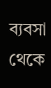ব্যবসা থেকে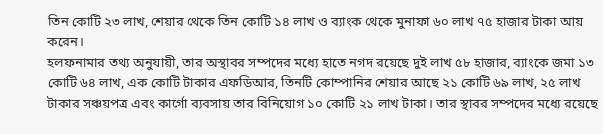তিন কোটি ২৩ লাখ, শেয়ার থেকে তিন কোটি ১৪ লাখ ও ব্যাংক থেকে মুনাফা ৬০ লাখ ৭৫ হাজার টাকা আয় করেন।
হলফনামার তথ্য অনুযায়ী, তার অস্থাবর সম্পদের মধ্যে হাতে নগদ রয়েছে দুই লাখ ৫৮ হাজার, ব্যাংকে জমা ১৩ কোটি ৬৪ লাখ, এক কোটি টাকার এফডিআর, তিনটি কোম্পানির শেয়ার আছে ২১ কোটি ৬৯ লাখ, ২৫ লাখ টাকার সঞ্চয়পত্র এবং কার্গো ব্যবসায় তার বিনিয়োগ ১০ কোটি ২১ লাখ টাকা। তার স্থাবর সম্পদের মধ্যে রয়েছে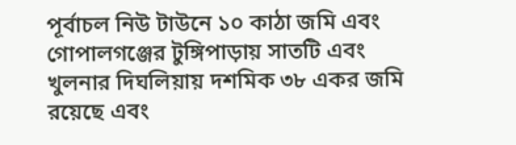পূর্বাচল নিউ টাউনে ১০ কাঠা জমি এবং গোপালগঞ্জের টুঙ্গিপাড়ায় সাতটি এবং খুলনার দিঘলিয়ায় দশমিক ৩৮ একর জমি রয়েছে এবং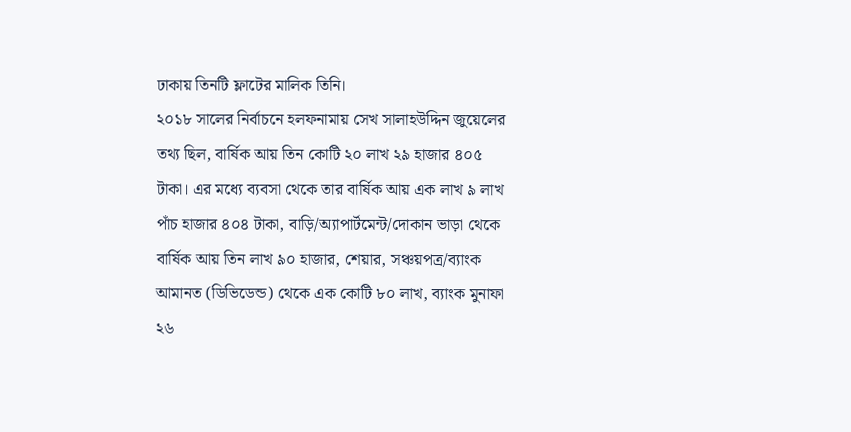ঢাকায় তিনটি ফ্লাটের মালিক তিনি।
২০১৮ সালের নির্বাচনে হলফনামায় সেখ সালাহউদ্দিন জুয়েলের তথ্য ছিল, বার্ষিক আয় তিন কোটি ২০ লাখ ২৯ হাজার ৪০৫ টাকা। এর মধ্যে ব্যবসা থেকে তার বার্ষিক আয় এক লাখ ৯ লাখ পাঁচ হাজার ৪০৪ টাকা, বাড়ি/অ্যাপার্টমেন্ট/দোকান ভাড়া থেকে বার্ষিক আয় তিন লাখ ৯০ হাজার, শেয়ার, সঞ্চয়পত্র/ব্যাংক আমানত (ডিভিডেন্ড) থেকে এক কোটি ৮০ লাখ, ব্যাংক মুনাফা ২৬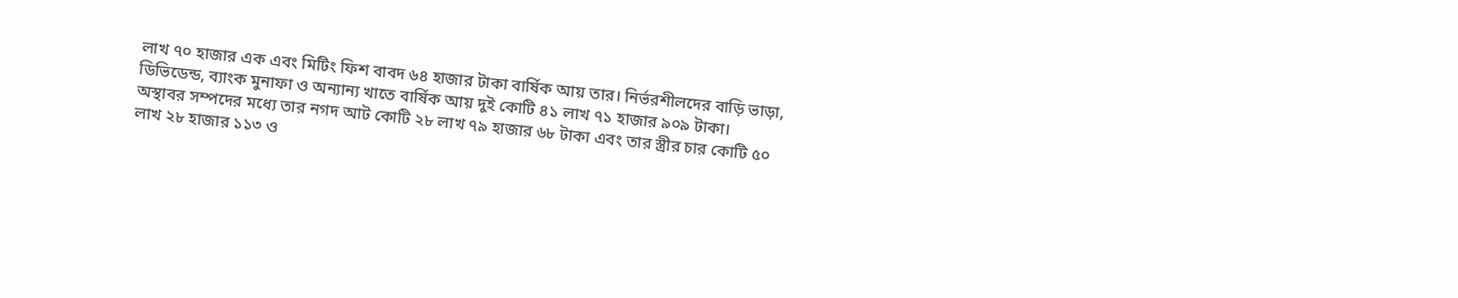লাখ ৭০ হাজার এক এবং মিটিং ফিশ বাবদ ৬৪ হাজার টাকা বার্ষিক আয় তার। নির্ভরশীলদের বাড়ি ভাড়া, ডিভিডেন্ড, ব্যাংক মুনাফা ও অন্যান্য খাতে বার্ষিক আয় দুই কোটি ৪১ লাখ ৭১ হাজার ৯০৯ টাকা।
অস্থাবর সম্পদের মধ্যে তার নগদ আট কোটি ২৮ লাখ ৭৯ হাজার ৬৮ টাকা এবং তার স্ত্রীর চার কোটি ৫০ লাখ ২৮ হাজার ১১৩ ও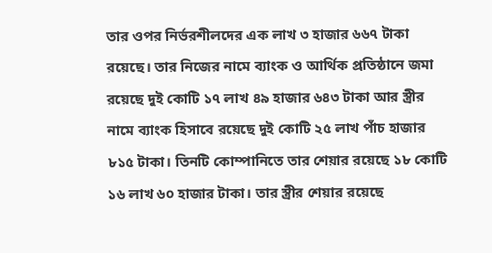তার ওপর নির্ভরশীলদের এক লাখ ৩ হাজার ৬৬৭ টাকা রয়েছে। তার নিজের নামে ব্যাংক ও আর্থিক প্রতিষ্ঠানে জমা রয়েছে দুই কোটি ১৭ লাখ ৪৯ হাজার ৬৪৩ টাকা আর স্ত্রীর নামে ব্যাংক হিসাবে রয়েছে দুই কোটি ২৫ লাখ পাঁচ হাজার ৮১৫ টাকা। তিনটি কোম্পানিতে তার শেয়ার রয়েছে ১৮ কোটি ১৬ লাখ ৬০ হাজার টাকা। তার স্ত্রীর শেয়ার রয়েছে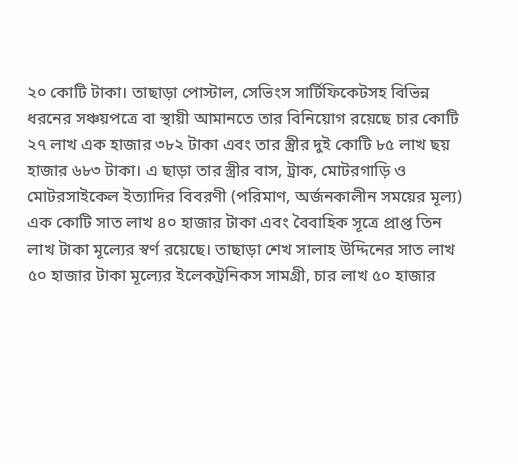২০ কোটি টাকা। তাছাড়া পোস্টাল, সেভিংস সার্টিফিকেটসহ বিভিন্ন ধরনের সঞ্চয়পত্রে বা স্থায়ী আমানতে তার বিনিয়োগ রয়েছে চার কোটি ২৭ লাখ এক হাজার ৩৮২ টাকা এবং তার স্ত্রীর দুই কোটি ৮৫ লাখ ছয় হাজার ৬৮৩ টাকা। এ ছাড়া তার স্ত্রীর বাস, ট্রাক, মোটরগাড়ি ও মোটরসাইকেল ইত্যাদির বিবরণী (পরিমাণ, অর্জনকালীন সময়ের মূল্য) এক কোটি সাত লাখ ৪০ হাজার টাকা এবং বৈবাহিক সূত্রে প্রাপ্ত তিন লাখ টাকা মূল্যের স্বর্ণ রয়েছে। তাছাড়া শেখ সালাহ উদ্দিনের সাত লাখ ৫০ হাজার টাকা মূল্যের ইলেকট্রনিকস সামগ্রী, চার লাখ ৫০ হাজার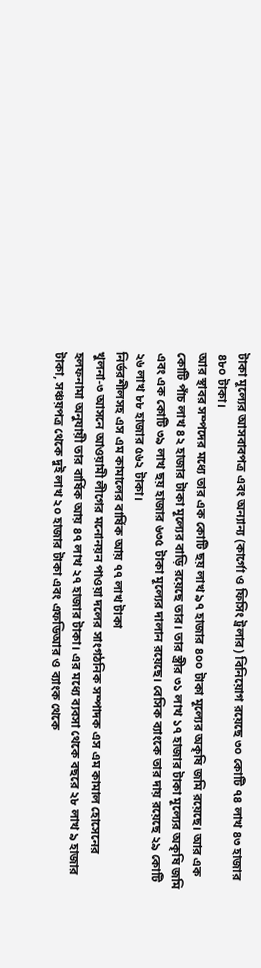টাকা মূল্যের আসবাবপত্র এবং অন্যান্য (কার্গো ও ফিসিং ট্রলার) বিনিয়োগ রয়েছে ৩০ কোটি ৭৪ লাখ ৪৩ হাজার ৪৮০ টাকা।
আর স্থাবর সম্পদের মধ্যে তার এক কোটি ছয় লাখ ৯৭ হাজার ৪০০ টাকা মূল্যের অকৃষি জমি রয়েছে। আর এক কোটি পাঁচ লাখ ৪২ হাজার টাকা মূল্যের বাড়ি রয়েছে তার। তার স্ত্রীর ৩১ লাখ ১৭ হাজার টাকা মূল্যের অকৃষি জমি এবং এক কোটি ৩৯ লাখ ছয় হাজার ৬৩৫ টাকা মূল্যের দালান রয়েছে। বেসিক ব্যাংকে তার দায় রয়েছে ২৯ কোটি ২৬ লাখ ৮৮ হাজার ৫৬২ টাকা।
নির্ভরশীলসহ এস এম কামালের বার্ষিক আয় ৭৭ লাখ টাকা
খুলনা-৩ আসনে আওয়ামী লীগের মনোনয়ন পাওয়া দলের সাংগঠনিক সম্পাদক এস এম কামাল হোসেনের হলফনামা অনুযায়ী তার বার্ষিক আয় ৪৭ লাখ ২৭ হাজার টাকা। এর মধ্যে ব্যবসা থেকে বছরে ২৮ লাখ ৯ হাজার টাকা, সঞ্চয়পত্র থেকে দুই লাখ ২০ হাজার টাকা এবং এফডিআর ও ব্যাংক থেকে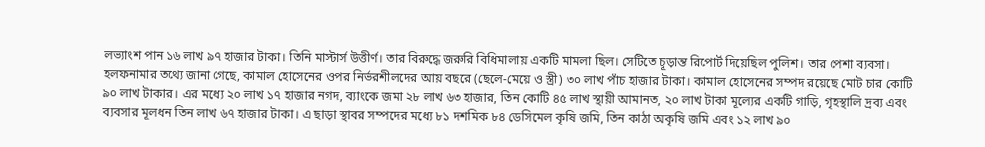লভ্যাংশ পান ১৬ লাখ ৯৭ হাজার টাকা। তিনি মাস্টার্স উত্তীর্ণ। তার বিরুদ্ধে জরুরি বিধিমালায় একটি মামলা ছিল। সেটিতে চূড়ান্ত রিপোর্ট দিয়েছিল পুলিশ। তার পেশা ব্যবসা।
হলফনামার তথ্যে জানা গেছে, কামাল হোসেনের ওপর নির্ভরশীলদের আয় বছরে (ছেলে-মেয়ে ও স্ত্রী) ৩০ লাখ পাঁচ হাজার টাকা। কামাল হোসেনের সম্পদ রয়েছে মোট চার কোটি ৯০ লাখ টাকার। এর মধ্যে ২০ লাখ ১৭ হাজার নগদ, ব্যাংকে জমা ২৮ লাখ ৬৩ হাজার, তিন কোটি ৪৫ লাখ স্থায়ী আমানত, ২০ লাখ টাকা মূল্যের একটি গাড়ি, গৃহস্থালি দ্রব্য এবং ব্যবসার মূলধন তিন লাখ ৬৭ হাজার টাকা। এ ছাড়া স্থাবর সম্পদের মধ্যে ৮১ দশমিক ৮৪ ডেসিমেল কৃষি জমি, তিন কাঠা অকৃষি জমি এবং ১২ লাখ ৯০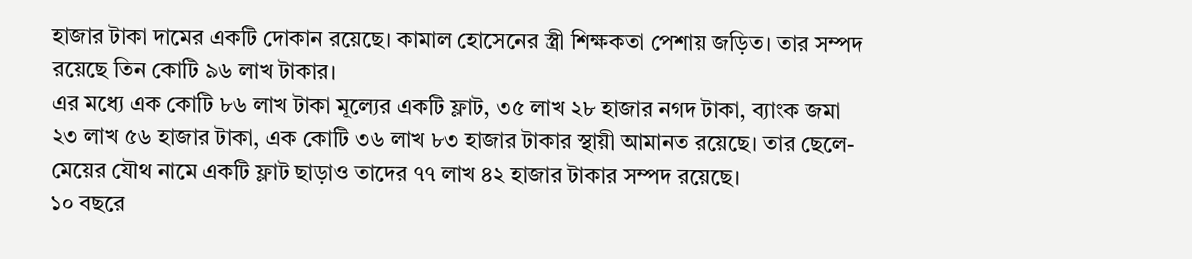হাজার টাকা দামের একটি দোকান রয়েছে। কামাল হোসেনের স্ত্রী শিক্ষকতা পেশায় জড়িত। তার সম্পদ রয়েছে তিন কোটি ৯৬ লাখ টাকার।
এর মধ্যে এক কোটি ৮৬ লাখ টাকা মূল্যের একটি ফ্লাট, ৩৫ লাখ ২৮ হাজার নগদ টাকা, ব্যাংক জমা ২৩ লাখ ৫৬ হাজার টাকা, এক কোটি ৩৬ লাখ ৮৩ হাজার টাকার স্থায়ী আমানত রয়েছে। তার ছেলে-মেয়ের যৌথ নামে একটি ফ্লাট ছাড়াও তাদের ৭৭ লাখ ৪২ হাজার টাকার সম্পদ রয়েছে।
১০ বছরে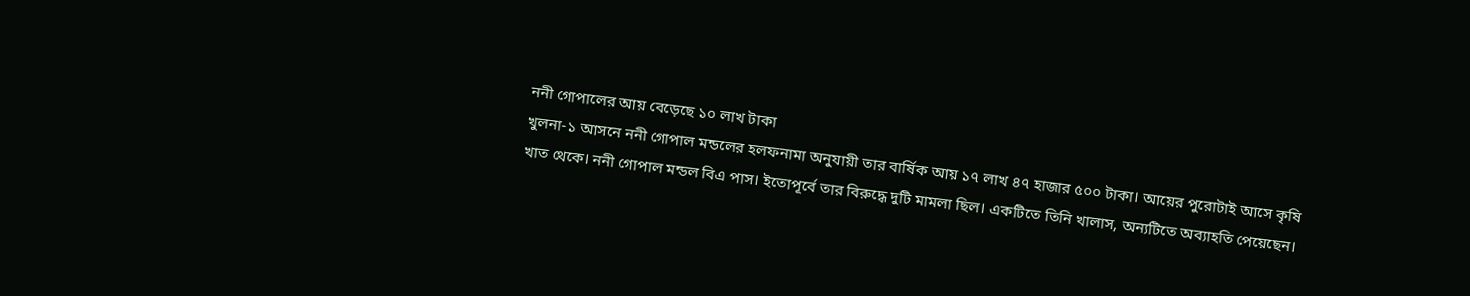ননী গোপালের আয় বেড়েছে ১০ লাখ টাকা
খুলনা-১ আসনে ননী গোপাল মন্ডলের হলফনামা অনুযায়ী তার বার্ষিক আয় ১৭ লাখ ৪৭ হাজার ৫০০ টাকা। আয়ের পুরোটাই আসে কৃষি খাত থেকে। ননী গোপাল মন্ডল বিএ পাস। ইতোপূর্বে তার বিরুদ্ধে দুটি মামলা ছিল। একটিতে তিনি খালাস, অন্যটিতে অব্যাহতি পেয়েছেন।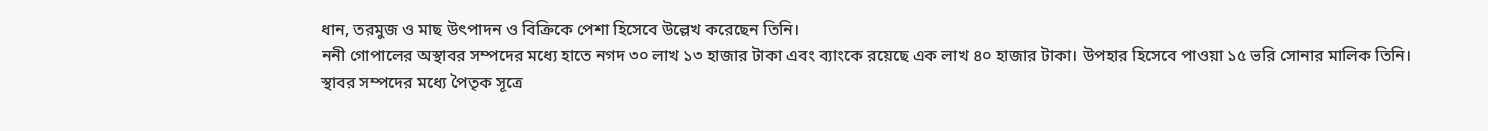ধান, তরমুজ ও মাছ উৎপাদন ও বিক্রিকে পেশা হিসেবে উল্লেখ করেছেন তিনি।
ননী গোপালের অস্থাবর সম্পদের মধ্যে হাতে নগদ ৩০ লাখ ১৩ হাজার টাকা এবং ব্যাংকে রয়েছে এক লাখ ৪০ হাজার টাকা। উপহার হিসেবে পাওয়া ১৫ ভরি সোনার মালিক তিনি।
স্থাবর সম্পদের মধ্যে পৈতৃক সূত্রে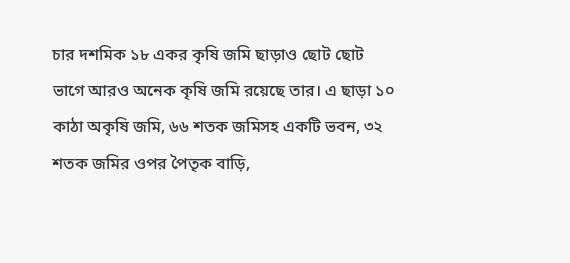চার দশমিক ১৮ একর কৃষি জমি ছাড়াও ছোট ছোট ভাগে আরও অনেক কৃষি জমি রয়েছে তার। এ ছাড়া ১০ কাঠা অকৃষি জমি, ৬৬ শতক জমিসহ একটি ভবন, ৩২ শতক জমির ওপর পৈতৃক বাড়ি,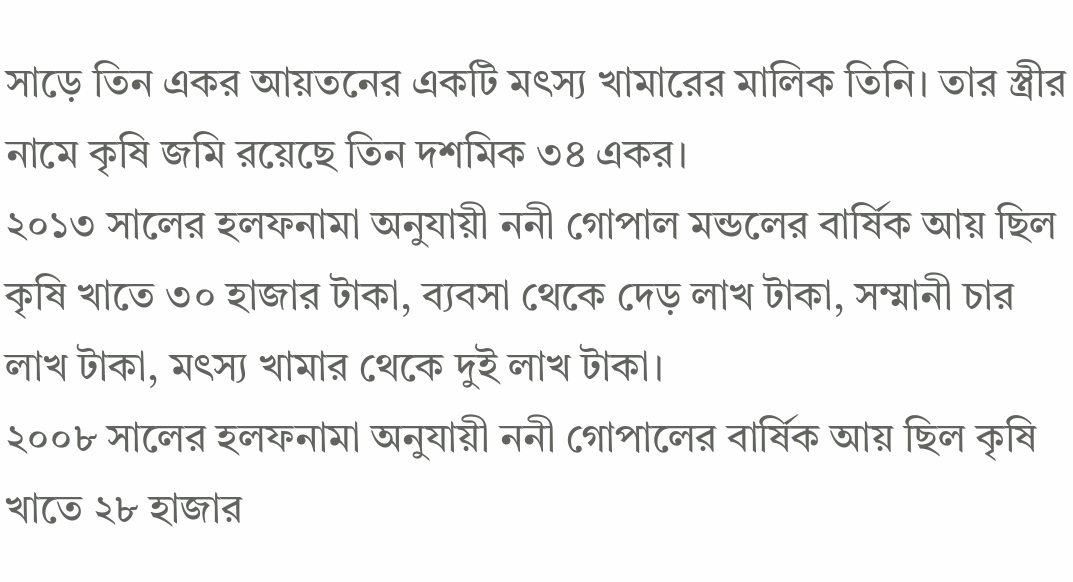সাড়ে তিন একর আয়তনের একটি মৎস্য খামারের মালিক তিনি। তার স্ত্রীর নামে কৃষি জমি রয়েছে তিন দশমিক ৩৪ একর।
২০১৩ সালের হলফনামা অনুযায়ী ননী গোপাল মন্ডলের বার্ষিক আয় ছিল কৃষি খাতে ৩০ হাজার টাকা, ব্যবসা থেকে দেড় লাখ টাকা, সম্মানী চার লাখ টাকা, মৎস্য খামার থেকে দুই লাখ টাকা।
২০০৮ সালের হলফনামা অনুযায়ী ননী গোপালের বার্ষিক আয় ছিল কৃষি খাতে ২৮ হাজার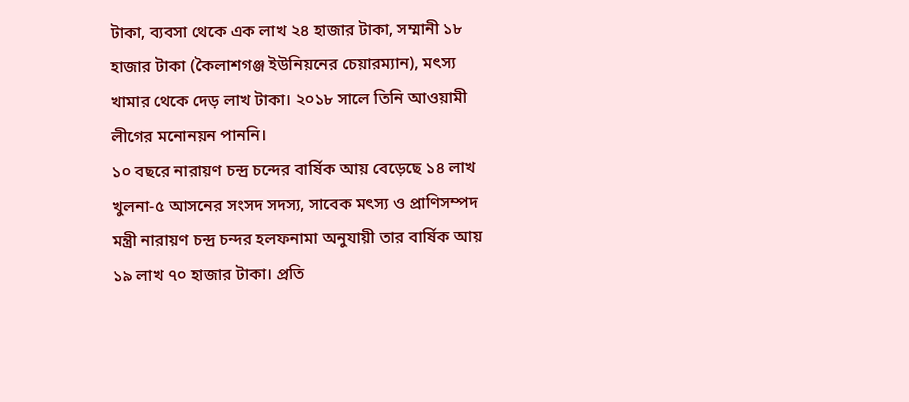টাকা, ব্যবসা থেকে এক লাখ ২৪ হাজার টাকা, সম্মানী ১৮ হাজার টাকা (কৈলাশগঞ্জ ইউনিয়নের চেয়ারম্যান), মৎস্য খামার থেকে দেড় লাখ টাকা। ২০১৮ সালে তিনি আওয়ামী লীগের মনোনয়ন পাননি।
১০ বছরে নারায়ণ চন্দ্র চন্দের বার্ষিক আয় বেড়েছে ১৪ লাখ
খুলনা-৫ আসনের সংসদ সদস্য, সাবেক মৎস্য ও প্রাণিসম্পদ মন্ত্রী নারায়ণ চন্দ্র চন্দর হলফনামা অনুযায়ী তার বার্ষিক আয় ১৯ লাখ ৭০ হাজার টাকা। প্রতি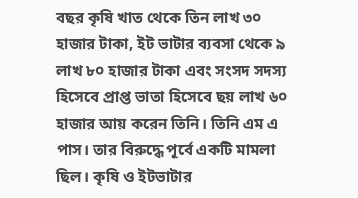বছর কৃষি খাত থেকে তিন লাখ ৩০ হাজার টাকা, ইট ভাটার ব্যবসা থেকে ৯ লাখ ৮০ হাজার টাকা এবং সংসদ সদস্য হিসেবে প্রাপ্ত ভাতা হিসেবে ছয় লাখ ৬০ হাজার আয় করেন তিনি। তিনি এম এ পাস। তার বিরুদ্ধে পূর্বে একটি মামলা ছিল। কৃষি ও ইটভাটার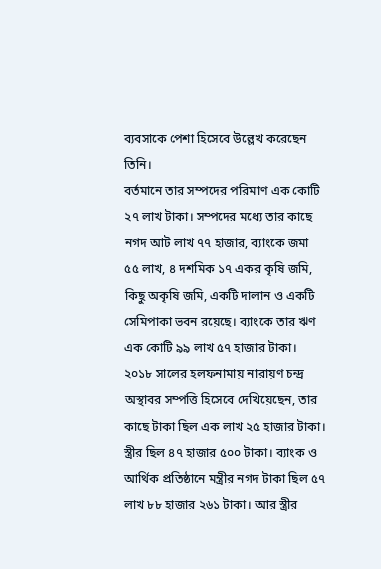ব্যবসাকে পেশা হিসেবে উল্লেখ করেছেন তিনি।
বর্তমানে তার সম্পদের পরিমাণ এক কোটি ২৭ লাখ টাকা। সম্পদের মধ্যে তার কাছে নগদ আট লাখ ৭৭ হাজার, ব্যাংকে জমা ৫৫ লাখ, ৪ দশমিক ১৭ একর কৃষি জমি, কিছু অকৃষি জমি, একটি দালান ও একটি সেমিপাকা ভবন রয়েছে। ব্যাংকে তার ঋণ এক কোটি ৯৯ লাখ ৫৭ হাজার টাকা।
২০১৮ সালের হলফনামায় নারায়ণ চন্দ্র অস্থাবর সম্পত্তি হিসেবে দেখিয়েছেন, তার কাছে টাকা ছিল এক লাখ ২৫ হাজার টাকা। স্ত্রীর ছিল ৪৭ হাজার ৫০০ টাকা। ব্যাংক ও আর্থিক প্রতিষ্ঠানে মন্ত্রীর নগদ টাকা ছিল ৫৭ লাখ ৮৮ হাজার ২৬১ টাকা। আর স্ত্রীর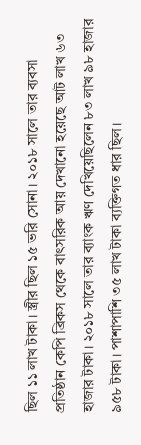ছিল ১১ লাখ টাকা। স্ত্রীর ছিল ১৫ ভরি সোনা। ২০১৮ সালে তার ব্যবসা প্রতিষ্ঠান কেপি ব্রিকস থেকে বাৎসরিক আয় দেখানো হয়েছে আট লাখ ৬৩ হাজার টাকা। ২০১৮ সালে তার ব্যাংক ঋণ দেখিয়েছিলেন ৮৩ লাখ ৯৮ হাজার ৯৫৮ টাকা। পাশাপাশি ৩৫ লাখ টাকা ব্যক্তিগত ধার ছিল।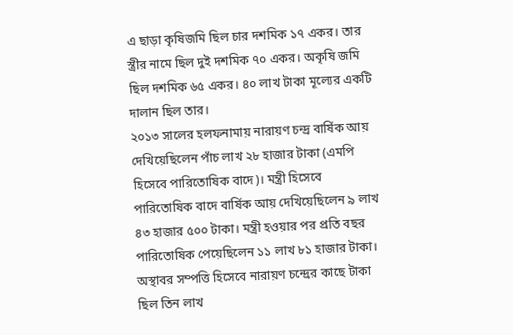এ ছাড়া কৃষিজমি ছিল চার দশমিক ১৭ একর। তার স্ত্রীর নামে ছিল দুই দশমিক ৭০ একর। অকৃষি জমি ছিল দশমিক ৬৫ একর। ৪০ লাখ টাকা মূল্যের একটি দালান ছিল তার।
২০১৩ সালের হলফনামায় নারায়ণ চন্দ্র বার্ষিক আয় দেখিয়েছিলেন পাঁচ লাখ ২৮ হাজার টাকা (এমপি হিসেবে পারিতোষিক বাদে)। মন্ত্রী হিসেবে পারিতোষিক বাদে বার্ষিক আয় দেখিয়েছিলেন ৯ লাখ ৪৩ হাজার ৫০০ টাকা। মন্ত্রী হওয়ার পর প্রতি বছর পারিতোষিক পেয়েছিলেন ১১ লাখ ৮১ হাজার টাকা। অস্থাবর সম্পত্তি হিসেবে নারায়ণ চন্দ্রের কাছে টাকা ছিল তিন লাখ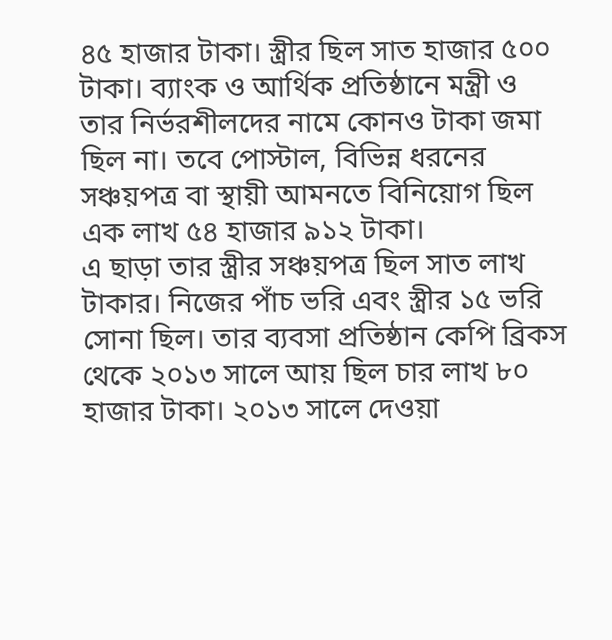৪৫ হাজার টাকা। স্ত্রীর ছিল সাত হাজার ৫০০ টাকা। ব্যাংক ও আর্থিক প্রতিষ্ঠানে মন্ত্রী ও তার নির্ভরশীলদের নামে কোনও টাকা জমা ছিল না। তবে পোস্টাল, বিভিন্ন ধরনের সঞ্চয়পত্র বা স্থায়ী আমনতে বিনিয়োগ ছিল এক লাখ ৫৪ হাজার ৯১২ টাকা।
এ ছাড়া তার স্ত্রীর সঞ্চয়পত্র ছিল সাত লাখ টাকার। নিজের পাঁচ ভরি এবং স্ত্রীর ১৫ ভরি সোনা ছিল। তার ব্যবসা প্রতিষ্ঠান কেপি ব্রিকস থেকে ২০১৩ সালে আয় ছিল চার লাখ ৮০ হাজার টাকা। ২০১৩ সালে দেওয়া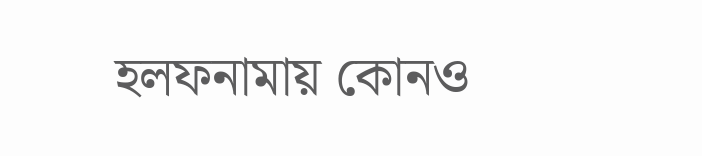হলফনামায় কোনও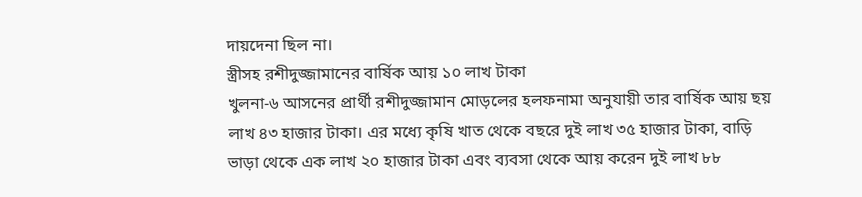দায়দেনা ছিল না।
স্ত্রীসহ রশীদুজ্জামানের বার্ষিক আয় ১০ লাখ টাকা
খুলনা-৬ আসনের প্রার্থী রশীদুজ্জামান মোড়লের হলফনামা অনুযায়ী তার বার্ষিক আয় ছয় লাখ ৪৩ হাজার টাকা। এর মধ্যে কৃষি খাত থেকে বছরে দুই লাখ ৩৫ হাজার টাকা, বাড়ি ভাড়া থেকে এক লাখ ২০ হাজার টাকা এবং ব্যবসা থেকে আয় করেন দুই লাখ ৮৮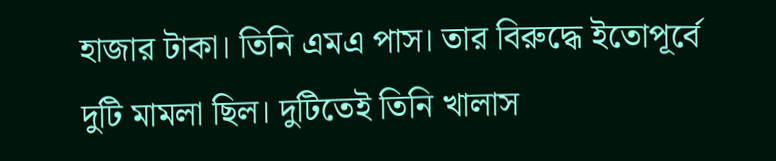হাজার টাকা। তিনি এমএ পাস। তার বিরুদ্ধে ইতোপূর্বে দুটি মামলা ছিল। দুটিতেই তিনি খালাস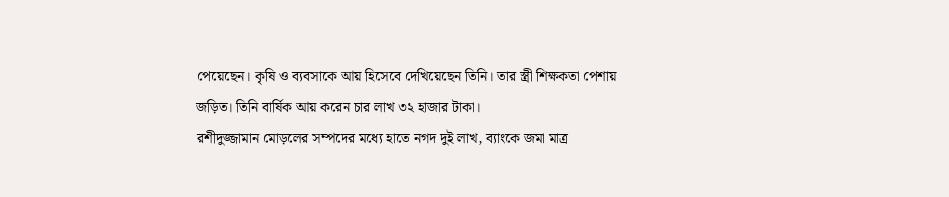পেয়েছেন। কৃষি ও ব্যবসাকে আয় হিসেবে দেখিয়েছেন তিনি। তার স্ত্রী শিক্ষকতা পেশায় জড়িত। তিনি বার্ষিক আয় করেন চার লাখ ৩২ হাজার টাকা।
রশীদুজ্জামান মোড়লের সম্পদের মধ্যে হাতে নগদ দুই লাখ, ব্যাংকে জমা মাত্র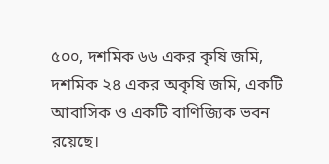৫০০, দশমিক ৬৬ একর কৃষি জমি, দশমিক ২৪ একর অকৃষি জমি, একটি আবাসিক ও একটি বাণিজ্যিক ভবন রয়েছে।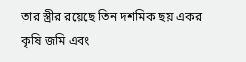তার স্ত্রীর রয়েছে তিন দশমিক ছয় একর কৃষি জমি এবং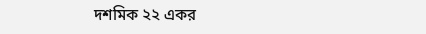দশমিক ২২ একর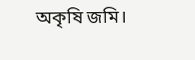অকৃষি জমি।